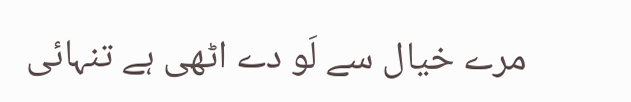مرے خیال سے لَو دے اٹھی ہے تنہائی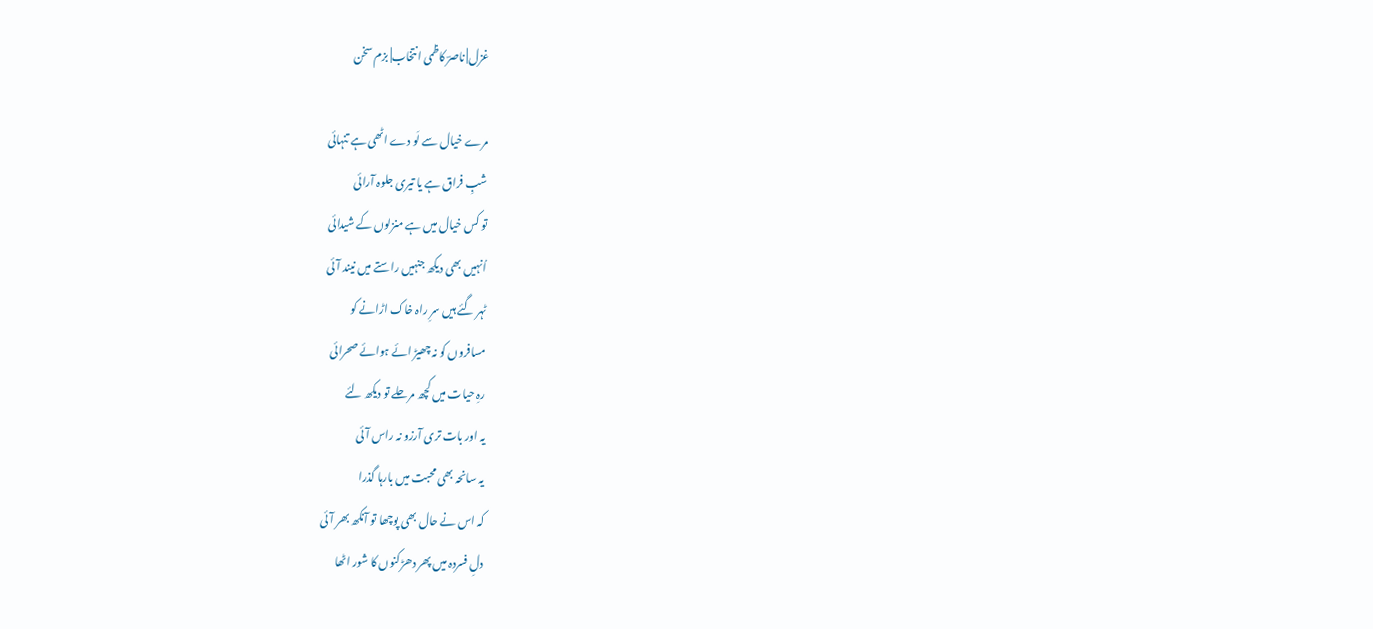غزل| ناصرؔ کاظمی انتخاب| بزم سخن

مرے خیال سے لَو دے اٹھی ہے تنہائی
شبِ فراق ہے یا تیری جلوہ آرائی
تو کس خیال میں ہے منزلوں کے شیدائی
اُنہیں بھی دیکھ جنہیں راستے میں نیند آئی
ٹہر گئے ہیں سرِ راہ خاک اڑانے کو
مسافروں کو نہ چھیڑ ائے ہوائے صحرائی
رہِ حیات میں کچھ مرحلے تو دیکھ لئے
یہ اور بات تری آرزو نہ راس آئی
یہ سانحہ بھی محبت میں بارہا گذرا
کہ اس نے حال بھی پوچھا تو آنکھ بھر آئی
دلِ فسردہ میں پھر دھڑکنوں کا شور اٹھا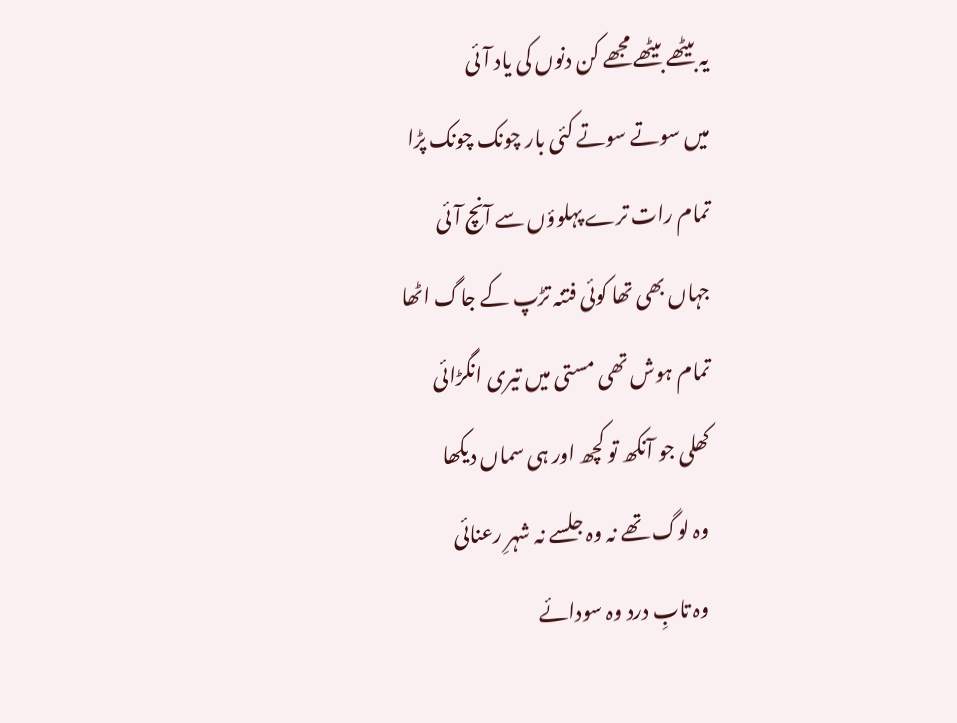یہ بیٹھے بیٹھے مجھے کن دنوں کی یاد آئی
میں سوتے سوتے کئی بار چونک چونک پڑا
تمام رات ترے پہلوؤں سے آنچ آئی
جہاں بھی تھا کوئی فتنہ تڑپ کے جاگ اٹھا
تمام ہوش تھی مستی میں تیری انگڑائی
کھلی جو آنکھ تو کچھ اور ہی سماں دیکھا
وہ لوگ تھے نہ وہ جلسے نہ شہرِ رعنائی
وہ تابِ درد وہ سودائے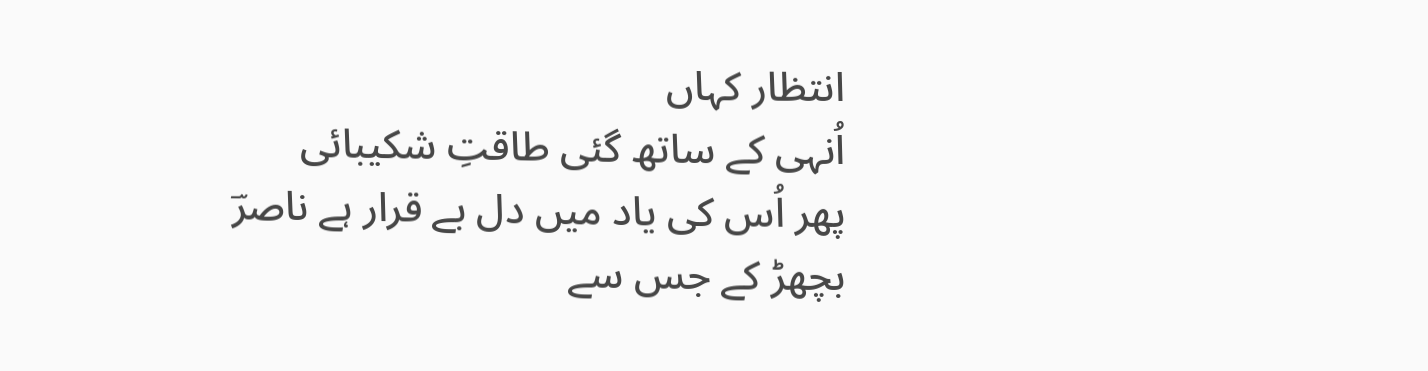انتظار کہاں
اُنہی کے ساتھ گئی طاقتِ شکیبائی
پھر اُس کی یاد میں دل بے قرار ہے ناصرؔ
بچھڑ کے جس سے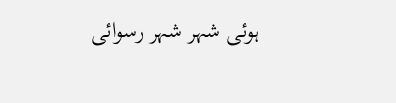ہوئی شہر شہر رسوائی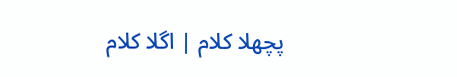پچھلا کلام | اگلا کلام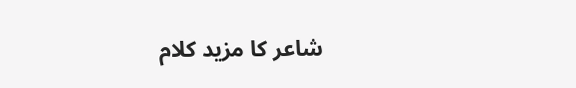شاعر کا مزید کلام